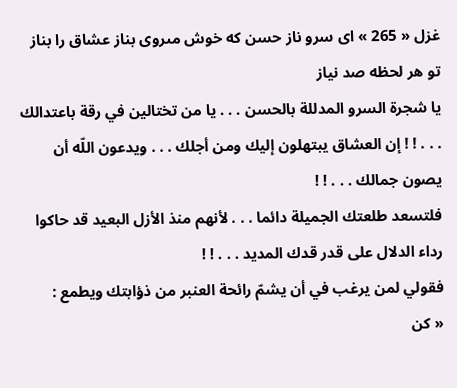غزل « 265 » اى سرو ناز حسن كه خوش مىروى بناز عشاق را بناز تو هر لحظه صد نياز
يا شجرة السرو المدللة بالحسن . . . يا من تختالين في رقة باعتدالك . . . ! ! إن العشاق يبتهلون إليك ومن أجلك . . . ويدعون اللّه أن يصون جمالك . . . ! !
فلتسعد طلعتك الجميلة دائما . . . لأنهم منذ الأزل البعيد قد حاكوا رداء الدلال على قدر قدك المديد . . . ! !
فقولي لمن يرغب في أن يشمّ رائحة العنبر من ذؤابتك ويطمع :
« كن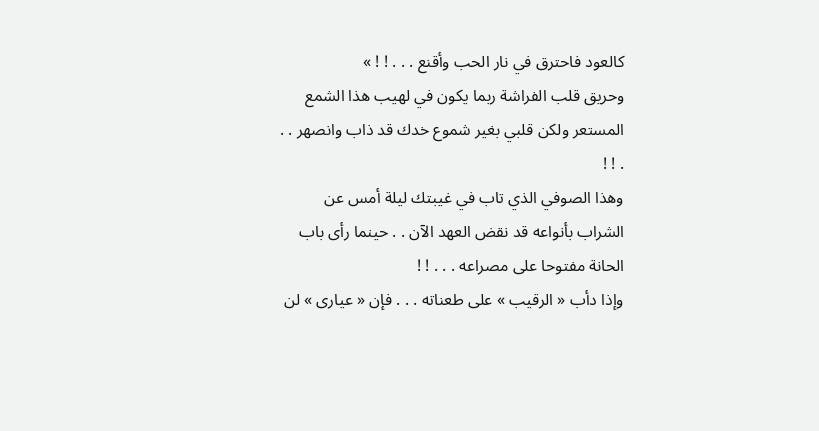كالعود فاحترق في نار الحب وأقنع . . . ! ! »
وحريق قلب الفراشة ربما يكون في لهيب هذا الشمع المستعر ولكن قلبي بغير شموع خدك قد ذاب وانصهر . . . ! !
وهذا الصوفي الذي تاب في غيبتك ليلة أمس عن الشراب بأنواعه قد نقض العهد الآن . . حينما رأى باب الحانة مفتوحا على مصراعه . . . ! !
وإذا دأب « الرقيب » على طعناته . . . فإن « عيارى » لن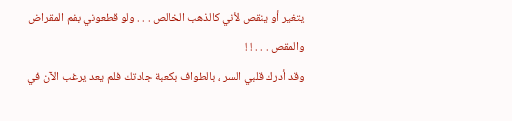يتغير أو ينقص لأني كالذهب الخالص . . . ولو قطعوني بفم المقراض والمقص . . . ! !
وقد أدرك قلبي السر ، بالطواف بكعبة جادتك فلم يعد يرغب الآن في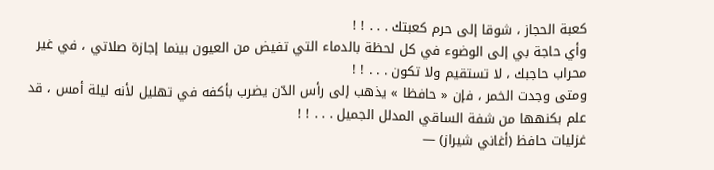كعبة الحجاز ، شوقا إلى حرم كعبتك . . . ! !
وأي حاجة بي إلى الوضوء في كل لحظة بالدماء التي تفيض من العيون بينما إجازة صلاتي ، في غير محراب حاجبك ، لا تستقيم ولا تكون . . . ! !
ومتى وجدت الخمر ، فإن « حافظا » يذهب إلى رأس الدّن يضرب بأكفه في تهليل لأنه ليلة أمس ، قد علم بكنهها من شفة الساقي المدلل الجميل . . . ! !
غزليات حافظ (أغاني شيراز) —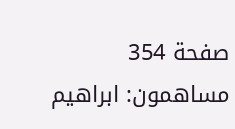صفحة 354
مساهمون: ابراهيم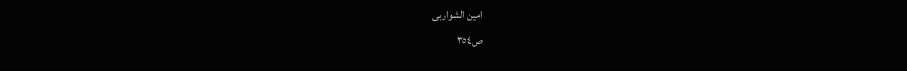امين الشواربى
ص٣٥٤